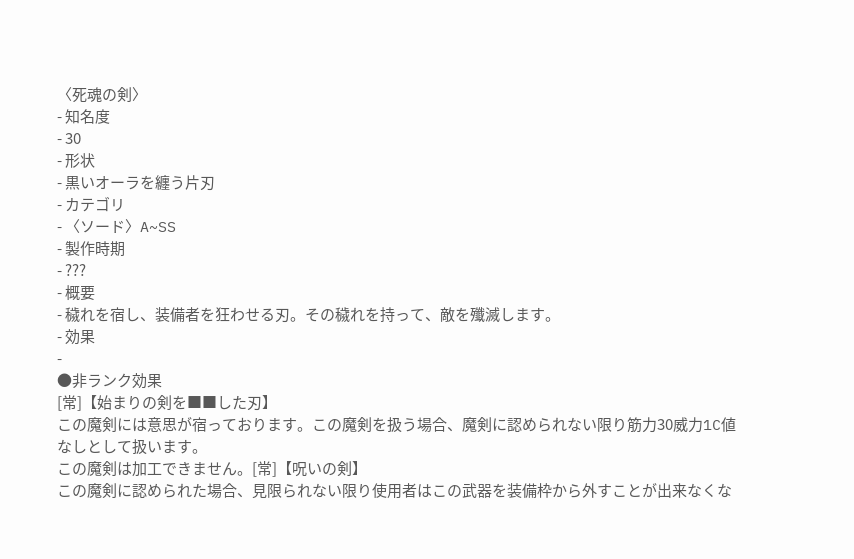〈死魂の剣〉
- 知名度
- 30
- 形状
- 黒いオーラを纏う片刃
- カテゴリ
- 〈ソード〉A~SS
- 製作時期
- ???
- 概要
- 穢れを宿し、装備者を狂わせる刃。その穢れを持って、敵を殲滅します。
- 効果
-
●非ランク効果
[常]【始まりの剣を■■した刃】
この魔剣には意思が宿っております。この魔剣を扱う場合、魔剣に認められない限り筋力30威力1C値なしとして扱います。
この魔剣は加工できません。[常]【呪いの剣】
この魔剣に認められた場合、見限られない限り使用者はこの武器を装備枠から外すことが出来なくな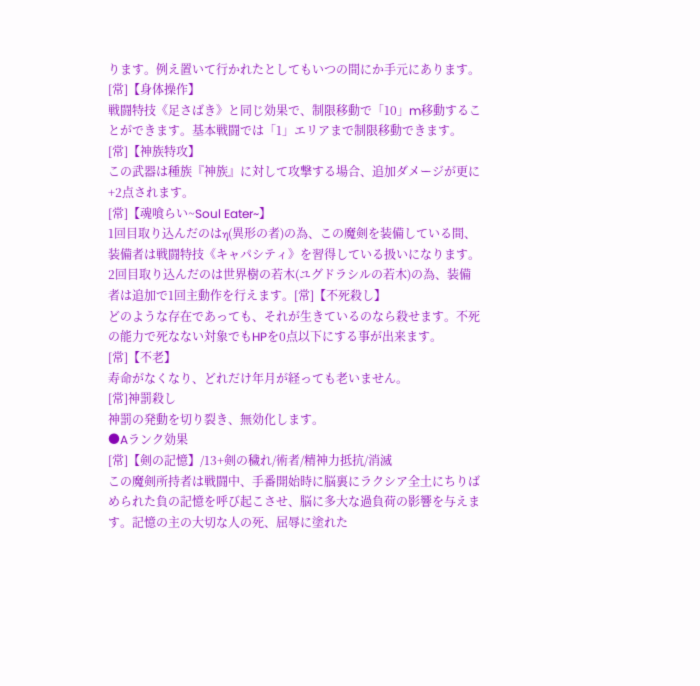ります。例え置いて行かれたとしてもいつの間にか手元にあります。
[常]【身体操作】
戦闘特技《足さばき》と同じ効果で、制限移動で「10」m移動することができます。基本戦闘では「1」エリアまで制限移動できます。
[常]【神族特攻】
この武器は種族『神族』に対して攻撃する場合、追加ダメージが更に+2点されます。
[常]【魂喰らい~Soul Eater~】
1回目取り込んだのはη(異形の者)の為、この魔剣を装備している間、装備者は戦闘特技《キャパシティ》を習得している扱いになります。
2回目取り込んだのは世界樹の若木(ユグドラシルの若木)の為、装備者は追加で1回主動作を行えます。[常]【不死殺し】
どのような存在であっても、それが生きているのなら殺せます。不死の能力で死なない対象でもHPを0点以下にする事が出来ます。
[常]【不老】
寿命がなくなり、どれだけ年月が経っても老いません。
[常]神罰殺し
神罰の発動を切り裂き、無効化します。
●Aランク効果
[常]【剣の記憶】/13+剣の穢れ/術者/精神力抵抗/消滅
この魔剣所持者は戦闘中、手番開始時に脳裏にラクシア全土にちりばめられた負の記憶を呼び起こさせ、脳に多大な過負荷の影響を与えます。記憶の主の大切な人の死、屈辱に塗れた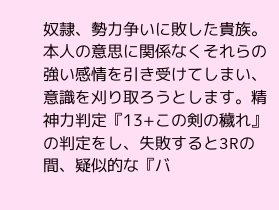奴隷、勢力争いに敗した貴族。本人の意思に関係なくそれらの強い感情を引き受けてしまい、意識を刈り取ろうとします。精神力判定『13+この剣の穢れ』の判定をし、失敗すると3Rの間、疑似的な『バ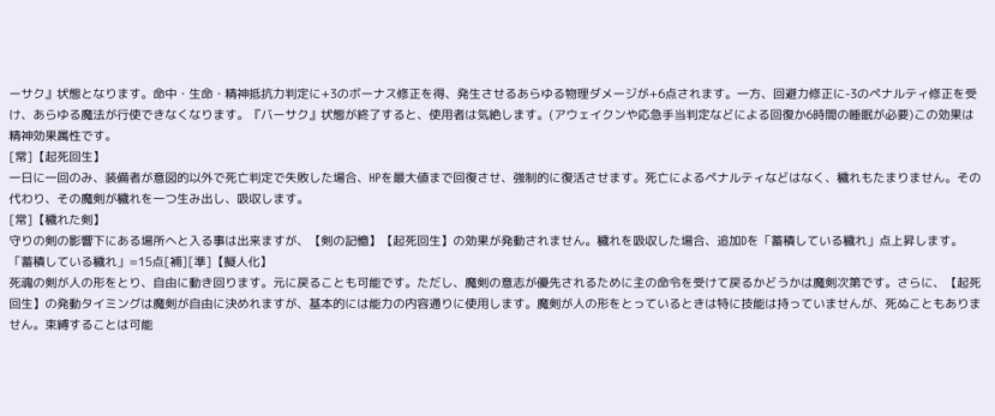ーサク』状態となります。命中・生命・精神抵抗力判定に+3のボーナス修正を得、発生させるあらゆる物理ダメージが+6点されます。一方、回避力修正に-3のペナルティ修正を受け、あらゆる魔法が行使できなくなります。『バーサク』状態が終了すると、使用者は気絶します。(アウェイクンや応急手当判定などによる回復か6時間の睡眠が必要)この効果は精神効果属性です。
[常]【起死回生】
一日に一回のみ、装備者が意図的以外で死亡判定で失敗した場合、HPを最大値まで回復させ、強制的に復活させます。死亡によるペナルティなどはなく、穢れもたまりません。その代わり、その魔剣が穢れを一つ生み出し、吸収します。
[常]【穢れた剣】
守りの剣の影響下にある場所へと入る事は出来ますが、【剣の記憶】【起死回生】の効果が発動されません。穢れを吸収した場合、追加Dを「蓄積している穢れ」点上昇します。
「蓄積している穢れ」=15点[補][準]【擬人化】
死魂の剣が人の形をとり、自由に動き回ります。元に戻ることも可能です。ただし、魔剣の意志が優先されるために主の命令を受けて戻るかどうかは魔剣次第です。さらに、【起死回生】の発動タイミングは魔剣が自由に決めれますが、基本的には能力の内容通りに使用します。魔剣が人の形をとっているときは特に技能は持っていませんが、死ぬこともありません。束縛することは可能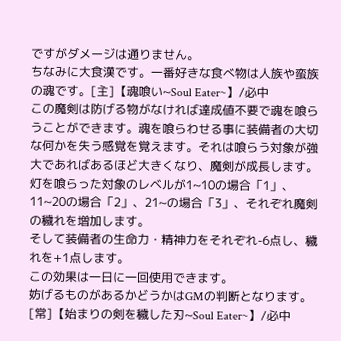ですがダメージは通りません。
ちなみに大食漢です。一番好きな食べ物は人族や蛮族の魂です。[主]【魂喰い~Soul Eater~】/必中
この魔剣は防げる物がなければ達成値不要で魂を喰らうことができます。魂を喰らわせる事に装備者の大切な何かを失う感覚を覚えます。それは喰らう対象が強大であればあるほど大きくなり、魔剣が成長します。
灯を喰らった対象のレベルが1~10の場合「1」、11~20の場合「2」、21~の場合「3」、それぞれ魔剣の穢れを増加します。
そして装備者の生命力・精神力をそれぞれ-6点し、穢れを+1点します。
この効果は一日に一回使用できます。
妨げるものがあるかどうかはGMの判断となります。[常]【始まりの剣を穢した刃~Soul Eater~】/必中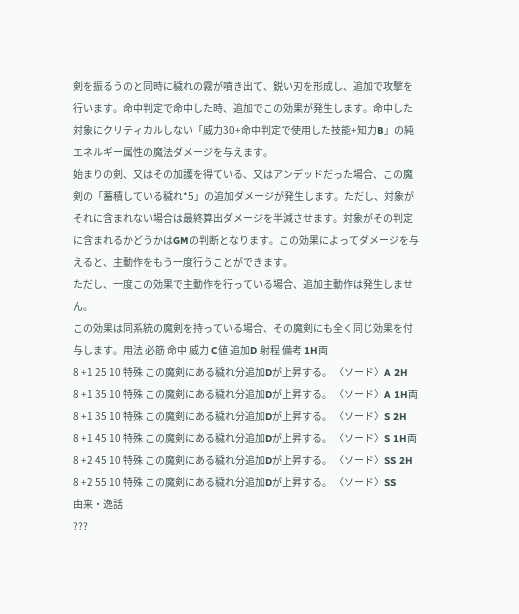剣を振るうのと同時に穢れの霧が噴き出て、鋭い刃を形成し、追加で攻撃を行います。命中判定で命中した時、追加でこの効果が発生します。命中した対象にクリティカルしない「威力30+命中判定で使用した技能+知力B」の純エネルギー属性の魔法ダメージを与えます。
始まりの剣、又はその加護を得ている、又はアンデッドだった場合、この魔剣の「蓄積している穢れ*5」の追加ダメージが発生します。ただし、対象がそれに含まれない場合は最終算出ダメージを半減させます。対象がその判定に含まれるかどうかはGMの判断となります。この効果によってダメージを与えると、主動作をもう一度行うことができます。
ただし、一度この効果で主動作を行っている場合、追加主動作は発生しません。
この効果は同系統の魔剣を持っている場合、その魔剣にも全く同じ効果を付与します。用法 必筋 命中 威力 C値 追加D 射程 備考 1H両
8 +1 25 10 特殊 この魔剣にある穢れ分追加Dが上昇する。 〈ソード〉A 2H
8 +1 35 10 特殊 この魔剣にある穢れ分追加Dが上昇する。 〈ソード〉A 1H両
8 +1 35 10 特殊 この魔剣にある穢れ分追加Dが上昇する。 〈ソード〉S 2H
8 +1 45 10 特殊 この魔剣にある穢れ分追加Dが上昇する。 〈ソード〉S 1H両
8 +2 45 10 特殊 この魔剣にある穢れ分追加Dが上昇する。 〈ソード〉SS 2H
8 +2 55 10 特殊 この魔剣にある穢れ分追加Dが上昇する。 〈ソード〉SS
由来・逸話
???